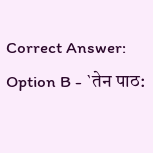Correct Answer:
Option B - `तेन पाठ: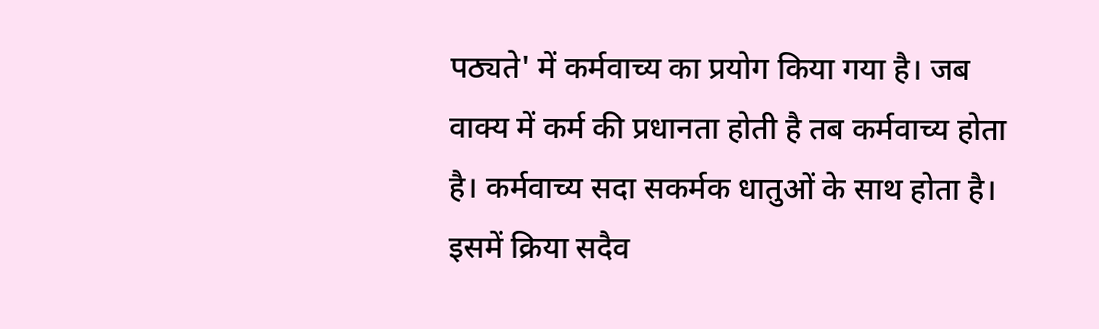पठ्यते' में कर्मवाच्य का प्रयोग किया गया है। जब वाक्य में कर्म की प्रधानता होती है तब कर्मवाच्य होता है। कर्मवाच्य सदा सकर्मक धातुओं के साथ होता है। इसमें क्रिया सदैव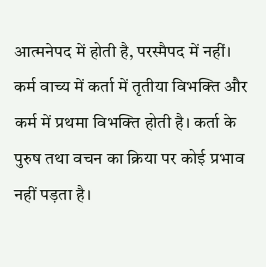आत्मनेपद में होती है, परस्मैपद में नहीं। कर्म वाच्य में कर्ता में तृतीया विभक्ति और कर्म में प्रथमा विभक्ति होती है। कर्ता के पुरुष तथा वचन का क्रिया पर कोई प्रभाव नहीं पड़ता है।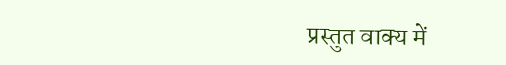प्रस्तुत वाक्य में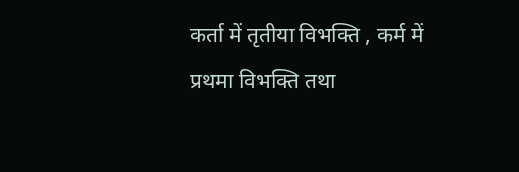कर्ता में तृतीया विभक्ति , कर्म में प्रथमा विभक्ति तथा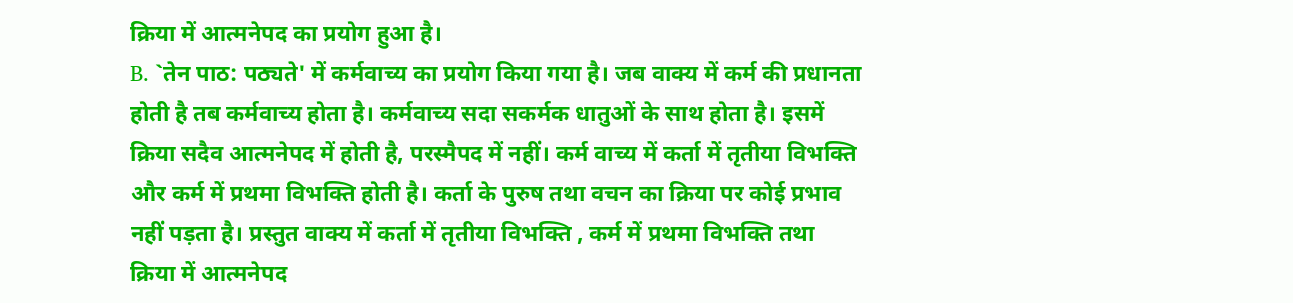क्रिया में आत्मनेपद का प्रयोग हुआ है।
B. `तेन पाठ: पठ्यते' में कर्मवाच्य का प्रयोग किया गया है। जब वाक्य में कर्म की प्रधानता होती है तब कर्मवाच्य होता है। कर्मवाच्य सदा सकर्मक धातुओं के साथ होता है। इसमें क्रिया सदैव आत्मनेपद में होती है, परस्मैपद में नहीं। कर्म वाच्य में कर्ता में तृतीया विभक्ति और कर्म में प्रथमा विभक्ति होती है। कर्ता के पुरुष तथा वचन का क्रिया पर कोई प्रभाव नहीं पड़ता है। प्रस्तुत वाक्य में कर्ता में तृतीया विभक्ति , कर्म में प्रथमा विभक्ति तथा क्रिया में आत्मनेपद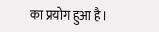का प्रयोग हुआ है।